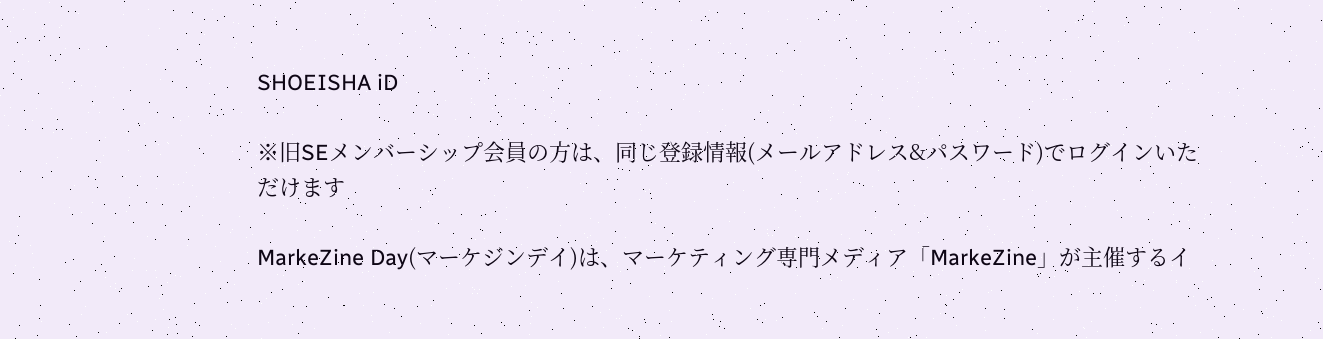SHOEISHA iD

※旧SEメンバーシップ会員の方は、同じ登録情報(メールアドレス&パスワード)でログインいただけます

MarkeZine Day(マーケジンデイ)は、マーケティング専門メディア「MarkeZine」が主催するイ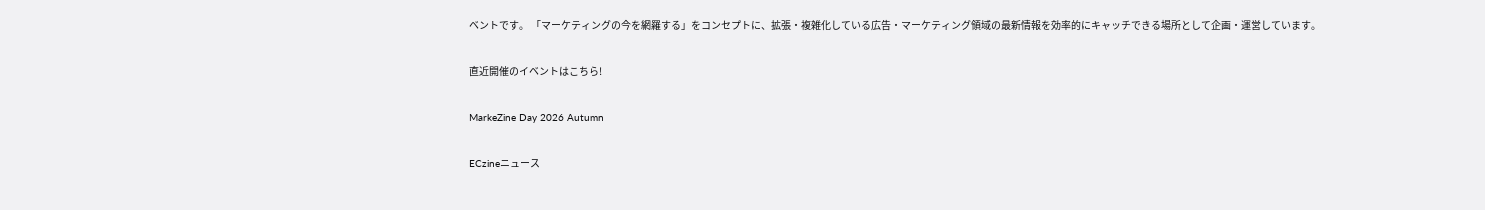ベントです。 「マーケティングの今を網羅する」をコンセプトに、拡張・複雑化している広告・マーケティング領域の最新情報を効率的にキャッチできる場所として企画・運営しています。

直近開催のイベントはこちら!

MarkeZine Day 2026 Autumn

ECzineニュース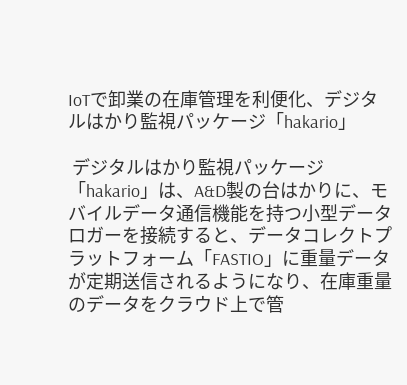IoTで卸業の在庫管理を利便化、デジタルはかり監視パッケージ「hakario」

 デジタルはかり監視パッケージ「hakario」は、A&D製の台はかりに、モバイルデータ通信機能を持つ小型データロガーを接続すると、データコレクトプラットフォーム「FASTIO」に重量データが定期送信されるようになり、在庫重量のデータをクラウド上で管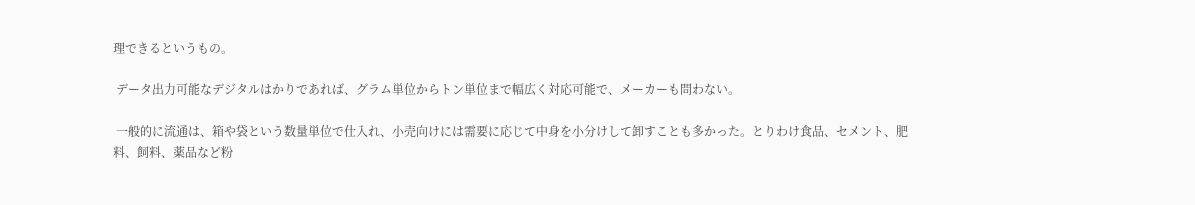理できるというもの。

 データ出力可能なデジタルはかりであれば、グラム単位からトン単位まで幅広く対応可能で、メーカーも問わない。

 一般的に流通は、箱や袋という数量単位で仕入れ、小売向けには需要に応じて中身を小分けして卸すことも多かった。とりわけ食品、セメント、肥料、飼料、薬品など粉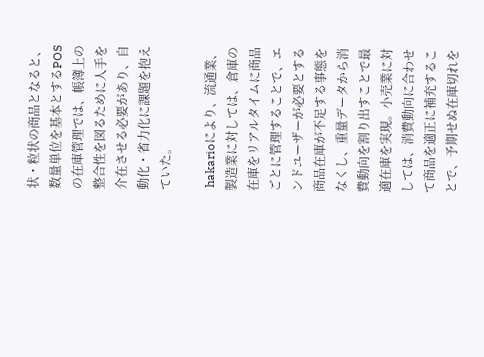状・粒状の商品となると、数量単位を基本とするPOSの在庫管理では、帳簿上の整合性を図るために人手を介在させる必要があり、自動化・省力化に課題を抱えていた。

 hakarioにより、流通業、製造業に対しては、倉庫の在庫をリアルタイムに商品ごとに管理することで、エンドユーザーが必要とする商品在庫が不足する事態をなくし、重量データから消費動向を割り出すことで最適在庫を実現。小売業に対しては、消費動向に合わせて商品を適正に補充することで、予期せぬ在庫切れを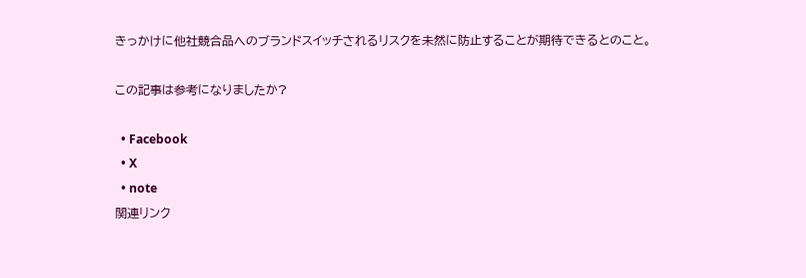きっかけに他社競合品へのブランドスイッチされるリスクを未然に防止することが期待できるとのこと。

この記事は参考になりましたか?

  • Facebook
  • X
  • note
関連リンク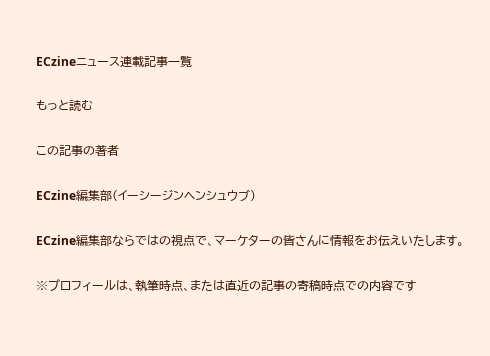ECzineニュース連載記事一覧

もっと読む

この記事の著者

ECzine編集部(イーシージンヘンシュウブ)

ECzine編集部ならではの視点で、マーケターの皆さんに情報をお伝えいたします。

※プロフィールは、執筆時点、または直近の記事の寄稿時点での内容です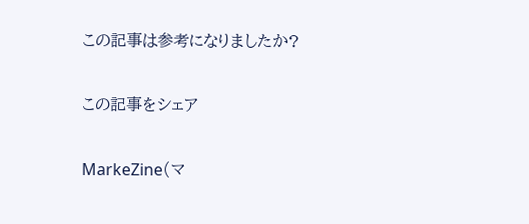この記事は参考になりましたか?

この記事をシェア

MarkeZine(マ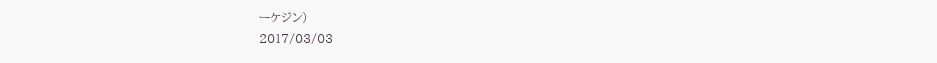ーケジン)
2017/03/03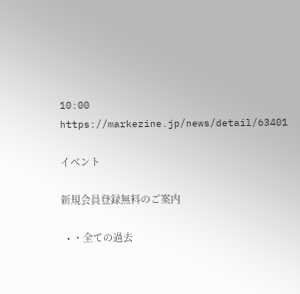10:00 https://markezine.jp/news/detail/63401

イベント

新規会員登録無料のご案内

  • ・全ての過去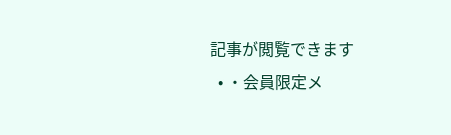記事が閲覧できます
  • ・会員限定メ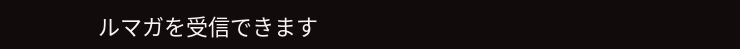ルマガを受信できます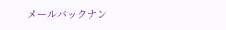メールバックナン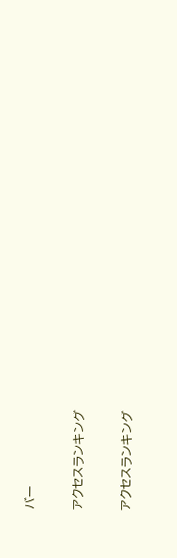バー

アクセスランキング

アクセスランキング